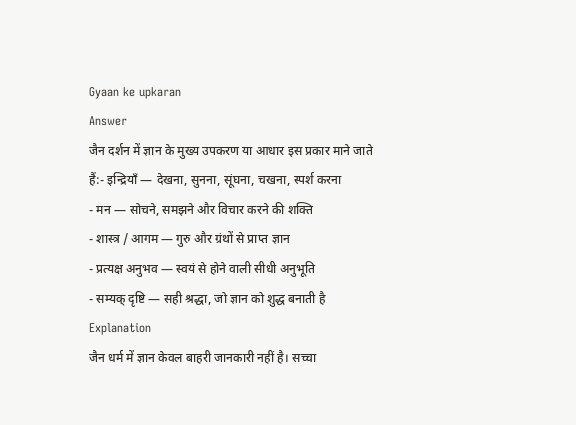Gyaan ke upkaran
Answer
जैन दर्शन में ज्ञान के मुख्य उपकरण या आधार इस प्रकार माने जाते हैं:- इन्द्रियाँ — देखना, सुनना, सूंघना, चखना, स्पर्श करना
- मन — सोचने, समझने और विचार करने की शक्ति
- शास्त्र / आगम — गुरु और ग्रंथों से प्राप्त ज्ञान
- प्रत्यक्ष अनुभव — स्वयं से होने वाली सीधी अनुभूति
- सम्यक् दृष्टि — सही श्रद्धा, जो ज्ञान को शुद्ध बनाती है
Explanation
जैन धर्म में ज्ञान केवल बाहरी जानकारी नहीं है। सच्चा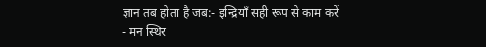ज्ञान तब होता है जब:- इन्द्रियाँ सही रूप से काम करें
- मन स्थिर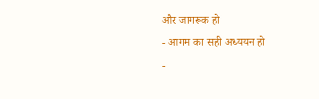और जागरूक हो
- आगम का सही अध्ययन हो
-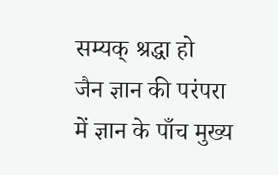सम्यक् श्रद्धा हो
जैन ज्ञान की परंपरा में ज्ञान के पाँच मुख्य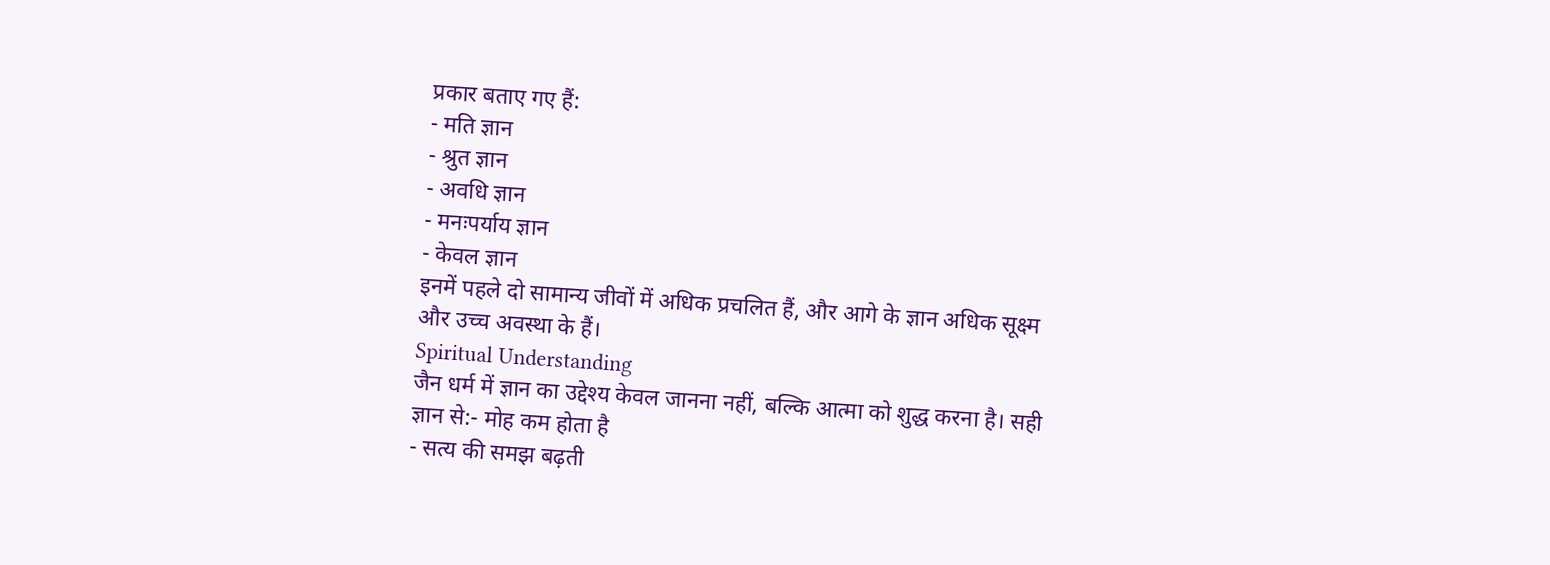प्रकार बताए गए हैं:
- मति ज्ञान
- श्रुत ज्ञान
- अवधि ज्ञान
- मनःपर्याय ज्ञान
- केवल ज्ञान
इनमें पहले दो सामान्य जीवों में अधिक प्रचलित हैं, और आगे के ज्ञान अधिक सूक्ष्म और उच्च अवस्था के हैं।
Spiritual Understanding
जैन धर्म में ज्ञान का उद्देश्य केवल जानना नहीं, बल्कि आत्मा को शुद्ध करना है। सही ज्ञान से:- मोह कम होता है
- सत्य की समझ बढ़ती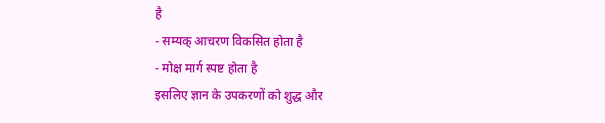है
- सम्यक् आचरण विकसित होता है
- मोक्ष मार्ग स्पष्ट होता है
इसलिए ज्ञान के उपकरणों को शुद्ध और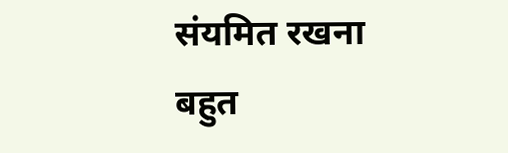संयमित रखना बहुत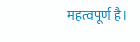महत्वपूर्ण है।